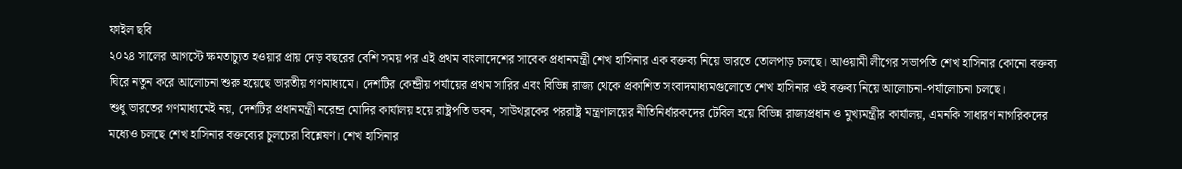ফাইল ছবি
২০২৪ সালের আগস্টে ক্ষমতাচ্যুত হওয়ার প্রায় দেড় বছরের বেশি সময় পর এই প্রথম বাংলাদেশের সাবেক প্রধানমন্ত্রী শেখ হাসিনার এক বক্তব্য নিয়ে ভারতে তোলপাড় চলছে। আওয়ামী লীগের সভাপতি শেখ হাসিনার কোনো বক্তব্য ঘিরে নতুন করে আলোচনা শুরু হয়েছে ভারতীয় গণমাধ্যমে। দেশটির কেন্দ্রীয় পর্যায়ের প্রথম সারির এবং বিভিন্ন রাজ্য থেকে প্রকাশিত সংবাদমাধ্যমগুলোতে শেখ হাসিনার ওই বক্তব্য নিয়ে আলোচনা-পর্যালোচনা চলছে।
শুধু ভারতের গণমাধ্যমেই নয়, দেশটির প্রধানমন্ত্রী নরেন্দ্র মোদির কার্যালয় হয়ে রাষ্ট্রপতি ভবন, সাউথব্লকের পররাষ্ট্র মন্ত্রণালয়ের নীতিনির্ধারকদের টেবিল হয়ে বিভিন্ন রাজ্যপ্রধান ও মুখ্যমন্ত্রীর কার্যালয়, এমনকি সাধারণ নাগরিকদের মধ্যেও চলছে শেখ হাসিনার বক্তব্যের চুলচেরা বিশ্লেষণ। শেখ হাসিনার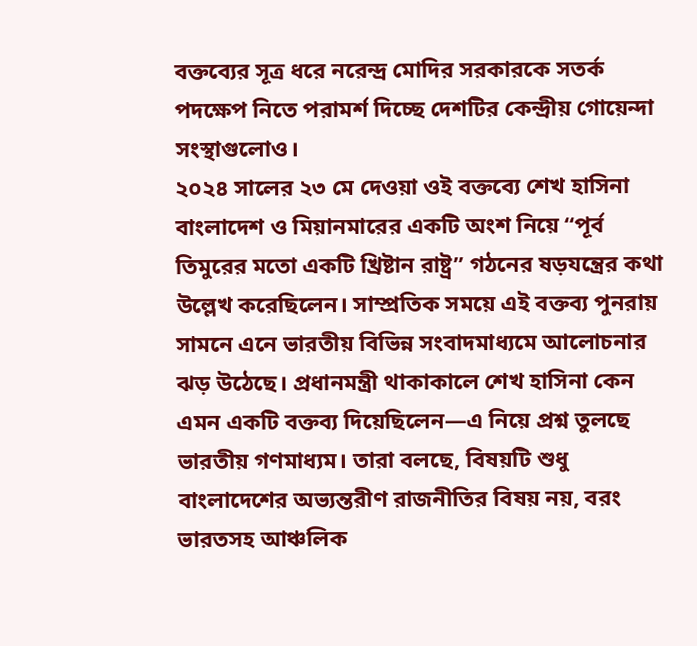বক্তব্যের সূত্র ধরে নরেন্দ্র মোদির সরকারকে সতর্ক পদক্ষেপ নিতে পরামর্শ দিচ্ছে দেশটির কেন্দ্রীয় গোয়েন্দা সংস্থাগুলোও।
২০২৪ সালের ২৩ মে দেওয়া ওই বক্তব্যে শেখ হাসিনা বাংলাদেশ ও মিয়ানমারের একটি অংশ নিয়ে “পূর্ব তিমুরের মতো একটি খ্রিষ্টান রাষ্ট্র” গঠনের ষড়যন্ত্রের কথা উল্লেখ করেছিলেন। সাম্প্রতিক সময়ে এই বক্তব্য পুনরায় সামনে এনে ভারতীয় বিভিন্ন সংবাদমাধ্যমে আলোচনার ঝড় উঠেছে। প্রধানমন্ত্রী থাকাকালে শেখ হাসিনা কেন এমন একটি বক্তব্য দিয়েছিলেন—এ নিয়ে প্রশ্ন তুলছে ভারতীয় গণমাধ্যম। তারা বলছে, বিষয়টি শুধু বাংলাদেশের অভ্যন্তরীণ রাজনীতির বিষয় নয়, বরং ভারতসহ আঞ্চলিক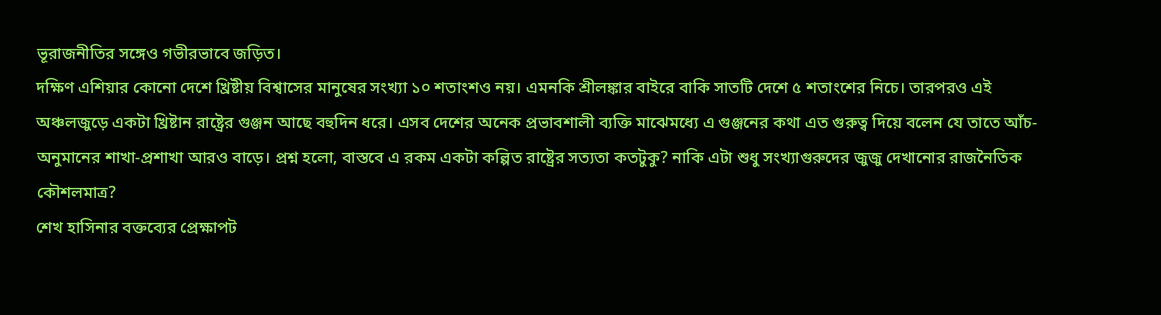ভূরাজনীতির সঙ্গেও গভীরভাবে জড়িত।
দক্ষিণ এশিয়ার কোনো দেশে খ্রিষ্টীয় বিশ্বাসের মানুষের সংখ্যা ১০ শতাংশও নয়। এমনকি শ্রীলঙ্কার বাইরে বাকি সাতটি দেশে ৫ শতাংশের নিচে। তারপরও এই অঞ্চলজুড়ে একটা খ্রিষ্টান রাষ্ট্রের গুঞ্জন আছে বহুদিন ধরে। এসব দেশের অনেক প্রভাবশালী ব্যক্তি মাঝেমধ্যে এ গুঞ্জনের কথা এত গুরুত্ব দিয়ে বলেন যে তাতে আঁচ-অনুমানের শাখা-প্রশাখা আরও বাড়ে। প্রশ্ন হলো, বাস্তবে এ রকম একটা কল্পিত রাষ্ট্রের সত্যতা কতটুকু? নাকি এটা শুধু সংখ্যাগুরুদের জুজু দেখানোর রাজনৈতিক কৌশলমাত্র?
শেখ হাসিনার বক্তব্যের প্রেক্ষাপট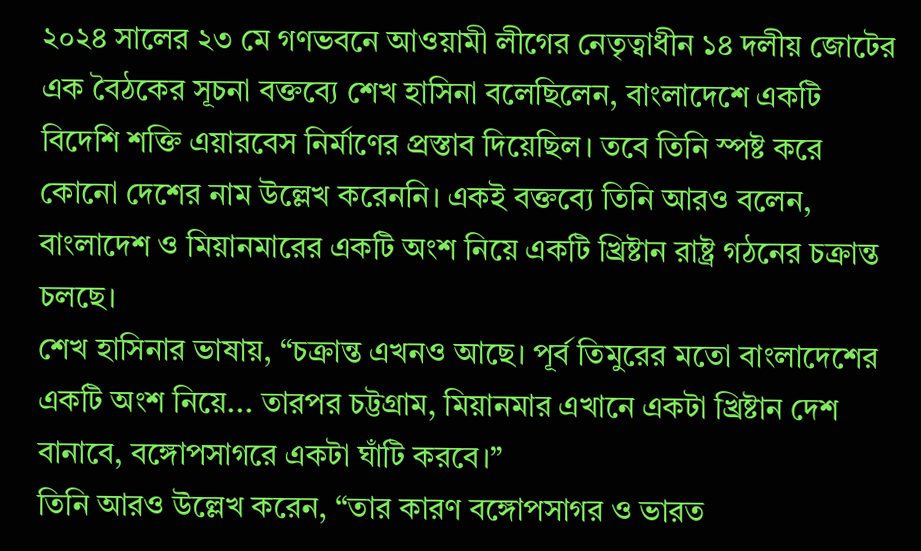২০২৪ সালের ২৩ মে গণভবনে আওয়ামী লীগের নেতৃত্বাধীন ১৪ দলীয় জোটের এক বৈঠকের সূচনা বক্তব্যে শেখ হাসিনা বলেছিলেন, বাংলাদেশে একটি বিদেশি শক্তি এয়ারবেস নির্মাণের প্রস্তাব দিয়েছিল। তবে তিনি স্পষ্ট করে কোনো দেশের নাম উল্লেখ করেননি। একই বক্তব্যে তিনি আরও বলেন, বাংলাদেশ ও মিয়ানমারের একটি অংশ নিয়ে একটি খ্রিষ্টান রাষ্ট্র গঠনের চক্রান্ত চলছে।
শেখ হাসিনার ভাষায়, “চক্রান্ত এখনও আছে। পূর্ব তিমুরের মতো বাংলাদেশের একটি অংশ নিয়ে... তারপর চট্টগ্রাম, মিয়ানমার এখানে একটা খ্রিষ্টান দেশ বানাবে, বঙ্গোপসাগরে একটা ঘাঁটি করবে।”
তিনি আরও উল্লেখ করেন, “তার কারণ বঙ্গোপসাগর ও ভারত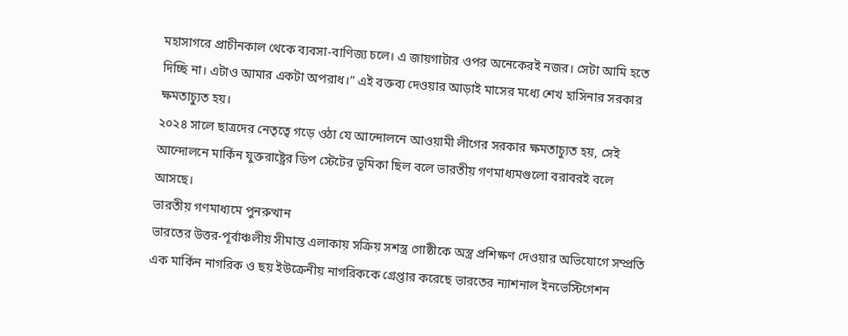মহাসাগরে প্রাচীনকাল থেকে ব্যবসা-বাণিজ্য চলে। এ জায়গাটার ওপর অনেকেরই নজর। সেটা আমি হতে দিচ্ছি না। এটাও আমার একটা অপরাধ।” এই বক্তব্য দেওয়ার আড়াই মাসের মধ্যে শেখ হাসিনার সরকার ক্ষমতাচ্যুত হয়।
২০২৪ সালে ছাত্রদের নেতৃত্বে গড়ে ওঠা যে আন্দোলনে আওয়ামী লীগের সরকার ক্ষমতাচ্যুত হয়, সেই আন্দোলনে মার্কিন যুক্তরাষ্ট্রের ডিপ স্টেটের ভূমিকা ছিল বলে ভারতীয় গণমাধ্যমগুলো বরাবরই বলে আসছে।
ভারতীয় গণমাধ্যমে পুনরুত্থান
ভারতের উত্তর-পূর্বাঞ্চলীয় সীমান্ত এলাকায় সক্রিয় সশস্ত্র গোষ্ঠীকে অস্ত্র প্রশিক্ষণ দেওয়ার অভিযোগে সম্প্রতি এক মার্কিন নাগরিক ও ছয় ইউক্রেনীয় নাগরিককে গ্রেপ্তার করেছে ভারতের ন্যাশনাল ইনভেস্টিগেশন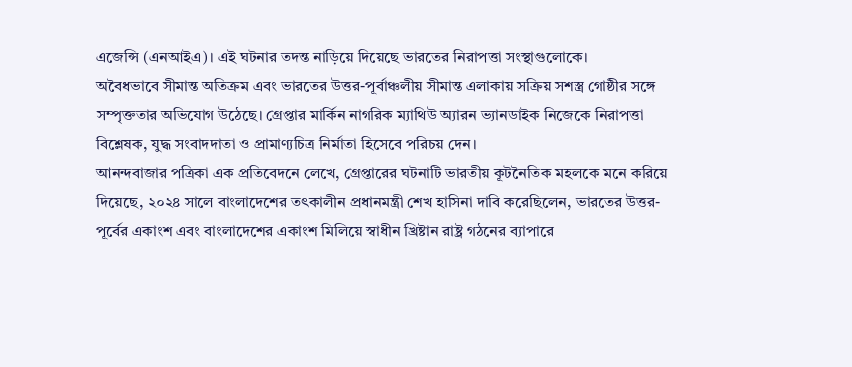এজেন্সি (এনআইএ)। এই ঘটনার তদন্ত নাড়িয়ে দিয়েছে ভারতের নিরাপত্তা সংস্থাগুলোকে।
অবৈধভাবে সীমান্ত অতিক্রম এবং ভারতের উত্তর-পূর্বাঞ্চলীয় সীমান্ত এলাকায় সক্রিয় সশস্ত্র গোষ্ঠীর সঙ্গে সম্পৃক্ততার অভিযোগ উঠেছে। গ্রেপ্তার মার্কিন নাগরিক ম্যাথিউ অ্যারন ভ্যানডাইক নিজেকে নিরাপত্তা বিশ্লেষক, যুদ্ধ সংবাদদাতা ও প্রামাণ্যচিত্র নির্মাতা হিসেবে পরিচয় দেন।
আনন্দবাজার পত্রিকা এক প্রতিবেদনে লেখে, গ্রেপ্তারের ঘটনাটি ভারতীয় কূটনৈতিক মহলকে মনে করিয়ে দিয়েছে, ২০২৪ সালে বাংলাদেশের তৎকালীন প্রধানমন্ত্রী শেখ হাসিনা দাবি করেছিলেন, ভারতের উত্তর-পূর্বের একাংশ এবং বাংলাদেশের একাংশ মিলিয়ে স্বাধীন খ্রিষ্টান রাষ্ট্র গঠনের ব্যাপারে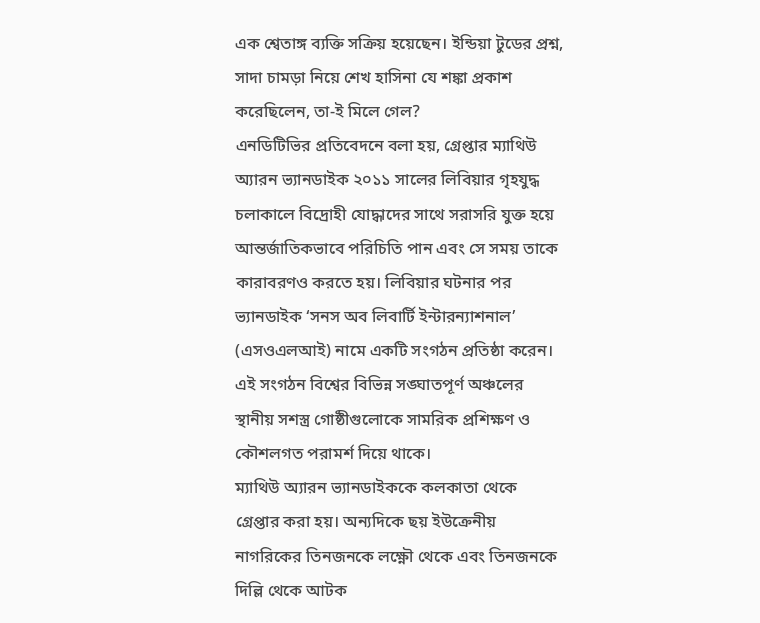এক শ্বেতাঙ্গ ব্যক্তি সক্রিয় হয়েছেন। ইন্ডিয়া টুডের প্রশ্ন, সাদা চামড়া নিয়ে শেখ হাসিনা যে শঙ্কা প্রকাশ করেছিলেন, তা-ই মিলে গেল?
এনডিটিভির প্রতিবেদনে বলা হয়, গ্রেপ্তার ম্যাথিউ অ্যারন ভ্যানডাইক ২০১১ সালের লিবিয়ার গৃহযুদ্ধ চলাকালে বিদ্রোহী যোদ্ধাদের সাথে সরাসরি যুক্ত হয়ে আন্তর্জাতিকভাবে পরিচিতি পান এবং সে সময় তাকে কারাবরণও করতে হয়। লিবিয়ার ঘটনার পর ভ্যানডাইক ‘সনস অব লিবার্টি ইন্টারন্যাশনাল’ (এসওএলআই) নামে একটি সংগঠন প্রতিষ্ঠা করেন। এই সংগঠন বিশ্বের বিভিন্ন সঙ্ঘাতপূর্ণ অঞ্চলের স্থানীয় সশস্ত্র গোষ্ঠীগুলোকে সামরিক প্রশিক্ষণ ও কৌশলগত পরামর্শ দিয়ে থাকে।
ম্যাথিউ অ্যারন ভ্যানডাইককে কলকাতা থেকে গ্রেপ্তার করা হয়। অন্যদিকে ছয় ইউক্রেনীয় নাগরিকের তিনজনকে লক্ষ্ণৌ থেকে এবং তিনজনকে দিল্লি থেকে আটক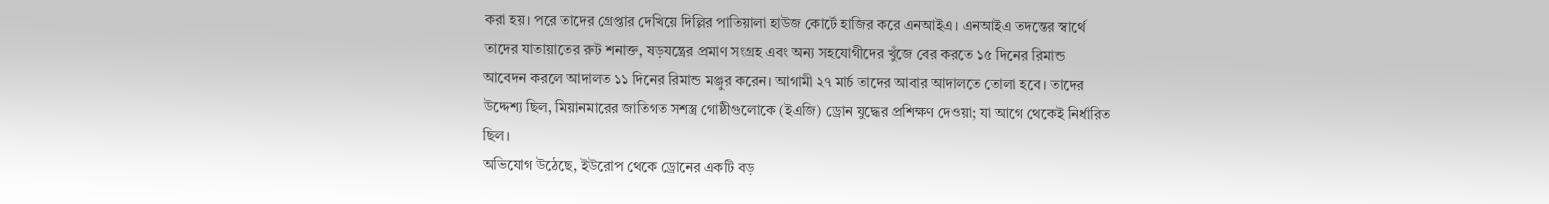করা হয়। পরে তাদের গ্রেপ্তার দেখিয়ে দিল্লির পাতিয়ালা হাউজ কোর্টে হাজির করে এনআইএ। এনআইএ তদন্তের স্বার্থে তাদের যাতায়াতের রুট শনাক্ত, ষড়যন্ত্রের প্রমাণ সংগ্রহ এবং অন্য সহযোগীদের খুঁজে বের করতে ১৫ দিনের রিমান্ড আবেদন করলে আদালত ১১ দিনের রিমান্ড মঞ্জুর করেন। আগামী ২৭ মার্চ তাদের আবার আদালতে তোলা হবে। তাদের উদ্দেশ্য ছিল, মিয়ানমারের জাতিগত সশস্ত্র গোষ্ঠীগুলোকে (ইএজি) ড্রোন যুদ্ধের প্রশিক্ষণ দেওয়া; যা আগে থেকেই নির্ধারিত ছিল।
অভিযোগ উঠেছে, ইউরোপ থেকে ড্রোনের একটি বড়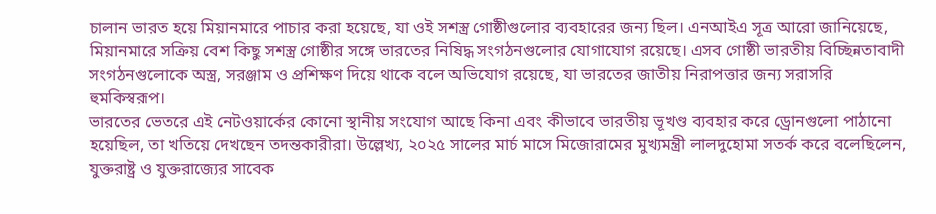চালান ভারত হয়ে মিয়ানমারে পাচার করা হয়েছে, যা ওই সশস্ত্র গোষ্ঠীগুলোর ব্যবহারের জন্য ছিল। এনআইএ সূত্র আরো জানিয়েছে, মিয়ানমারে সক্রিয় বেশ কিছু সশস্ত্র গোষ্ঠীর সঙ্গে ভারতের নিষিদ্ধ সংগঠনগুলোর যোগাযোগ রয়েছে। এসব গোষ্ঠী ভারতীয় বিচ্ছিন্নতাবাদী সংগঠনগুলোকে অস্ত্র, সরঞ্জাম ও প্রশিক্ষণ দিয়ে থাকে বলে অভিযোগ রয়েছে, যা ভারতের জাতীয় নিরাপত্তার জন্য সরাসরি হুমকিস্বরূপ।
ভারতের ভেতরে এই নেটওয়ার্কের কোনো স্থানীয় সংযোগ আছে কিনা এবং কীভাবে ভারতীয় ভূখণ্ড ব্যবহার করে ড্রোনগুলো পাঠানো হয়েছিল, তা খতিয়ে দেখছেন তদন্তকারীরা। উল্লেখ্য, ২০২৫ সালের মার্চ মাসে মিজোরামের মুখ্যমন্ত্রী লালদুহোমা সতর্ক করে বলেছিলেন, যুক্তরাষ্ট্র ও যুক্তরাজ্যের সাবেক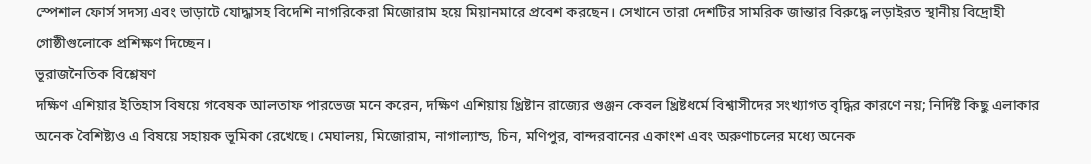স্পেশাল ফোর্স সদস্য এবং ভাড়াটে যোদ্ধাসহ বিদেশি নাগরিকেরা মিজোরাম হয়ে মিয়ানমারে প্রবেশ করছেন। সেখানে তারা দেশটির সামরিক জান্তার বিরুদ্ধে লড়াইরত স্থানীয় বিদ্রোহী গোষ্ঠীগুলোকে প্রশিক্ষণ দিচ্ছেন।
ভূরাজনৈতিক বিশ্লেষণ
দক্ষিণ এশিয়ার ইতিহাস বিষয়ে গবেষক আলতাফ পারভেজ মনে করেন, দক্ষিণ এশিয়ায় খ্রিষ্টান রাজ্যের গুঞ্জন কেবল খ্রিষ্টধর্মে বিশ্বাসীদের সংখ্যাগত বৃদ্ধির কারণে নয়; নির্দিষ্ট কিছু এলাকার অনেক বৈশিষ্ট্যও এ বিষয়ে সহায়ক ভূমিকা রেখেছে। মেঘালয়, মিজোরাম, নাগাল্যান্ড, চিন, মণিপুর, বান্দরবানের একাংশ এবং অরুণাচলের মধ্যে অনেক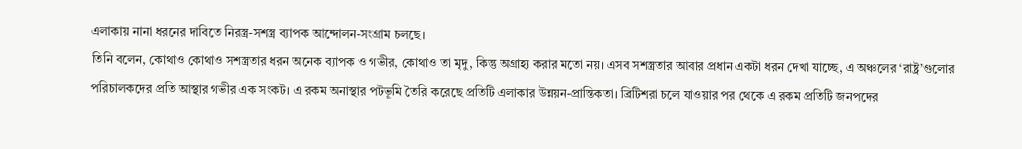এলাকায় নানা ধরনের দাবিতে নিরস্ত্র-সশস্ত্র ব্যাপক আন্দোলন-সংগ্রাম চলছে।
তিনি বলেন, কোথাও কোথাও সশস্ত্রতার ধরন অনেক ব্যাপক ও গভীর, কোথাও তা মৃদু, কিন্তু অগ্রাহ্য করার মতো নয়। এসব সশস্ত্রতার আবার প্রধান একটা ধরন দেখা যাচ্ছে, এ অঞ্চলের ‘রাষ্ট্র’গুলোর পরিচালকদের প্রতি আস্থার গভীর এক সংকট। এ রকম অনাস্থার পটভূমি তৈরি করেছে প্রতিটি এলাকার উন্নয়ন-প্রান্তিকতা। ব্রিটিশরা চলে যাওয়ার পর থেকে এ রকম প্রতিটি জনপদের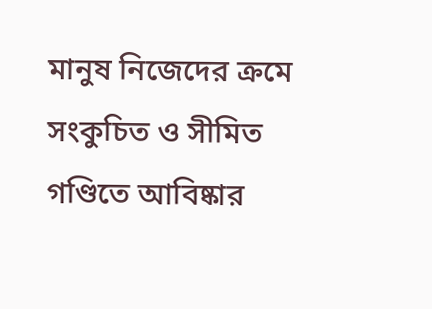মানুষ নিজেদের ক্রমে সংকুচিত ও সীমিত গণ্ডিতে আবিষ্কার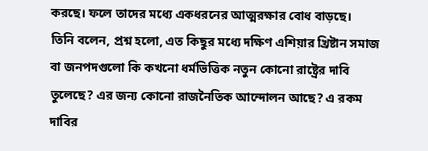করছে। ফলে তাদের মধ্যে একধরনের আত্মরক্ষার বোধ বাড়ছে।
তিনি বলেন, প্রশ্ন হলো, এত কিছুর মধ্যে দক্ষিণ এশিয়ার খ্রিষ্টান সমাজ বা জনপদগুলো কি কখনো ধর্মভিত্তিক নতুন কোনো রাষ্ট্রের দাবি তুলেছে? এর জন্য কোনো রাজনৈতিক আন্দোলন আছে? এ রকম দাবির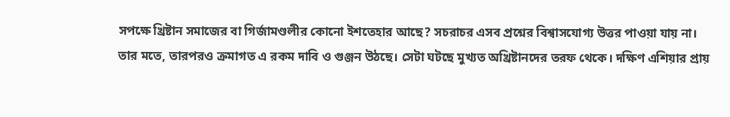সপক্ষে খ্রিষ্টান সমাজের বা গির্জামণ্ডলীর কোনো ইশতেহার আছে? সচরাচর এসব প্রশ্নের বিশ্বাসযোগ্য উত্তর পাওয়া যায় না।
তার মতে, তারপরও ক্রমাগত এ রকম দাবি ও গুঞ্জন উঠছে। সেটা ঘটছে মুখ্যত অখ্রিষ্টানদের তরফ থেকে। দক্ষিণ এশিয়ার প্রায়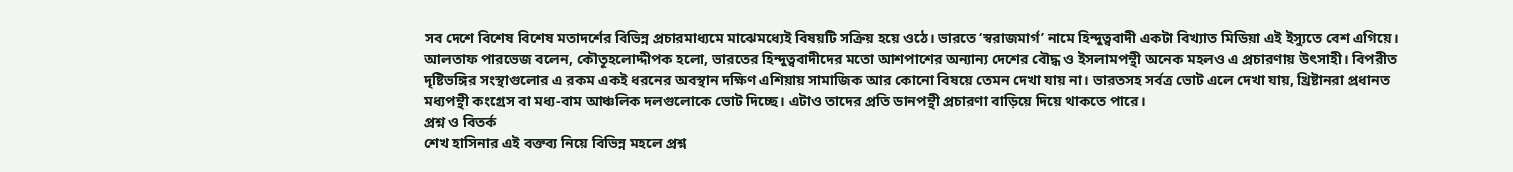সব দেশে বিশেষ বিশেষ মতাদর্শের বিভিন্ন প্রচারমাধ্যমে মাঝেমধ্যেই বিষয়টি সক্রিয় হয়ে ওঠে। ভারতে ‘স্বরাজমার্গ’ নামে হিন্দুত্ববাদী একটা বিখ্যাত মিডিয়া এই ইস্যুতে বেশ এগিয়ে।
আলতাফ পারভেজ বলেন, কৌতূহলোদ্দীপক হলো, ভারতের হিন্দুত্ববাদীদের মতো আশপাশের অন্যান্য দেশের বৌদ্ধ ও ইসলামপন্থী অনেক মহলও এ প্রচারণায় উৎসাহী। বিপরীত দৃষ্টিভঙ্গির সংস্থাগুলোর এ রকম একই ধরনের অবস্থান দক্ষিণ এশিয়ায় সামাজিক আর কোনো বিষয়ে তেমন দেখা যায় না। ভারতসহ সর্বত্র ভোট এলে দেখা যায়, খ্রিষ্টানরা প্রধানত মধ্যপন্থী কংগ্রেস বা মধ্য-বাম আঞ্চলিক দলগুলোকে ভোট দিচ্ছে। এটাও তাদের প্রতি ডানপন্থী প্রচারণা বাড়িয়ে দিয়ে থাকতে পারে।
প্রশ্ন ও বিতর্ক
শেখ হাসিনার এই বক্তব্য নিয়ে বিভিন্ন মহলে প্রশ্ন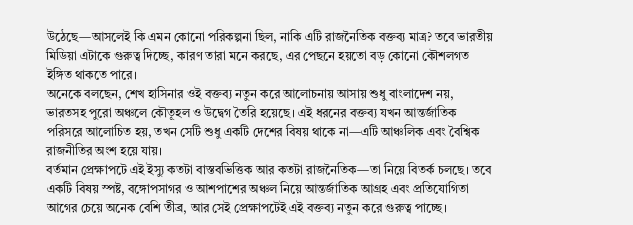উঠেছে—আসলেই কি এমন কোনো পরিকল্পনা ছিল, নাকি এটি রাজনৈতিক বক্তব্য মাত্র? তবে ভারতীয় মিডিয়া এটাকে গুরুত্ব দিচ্ছে, কারণ তারা মনে করছে, এর পেছনে হয়তো বড় কোনো কৌশলগত ইঙ্গিত থাকতে পারে।
অনেকে বলছেন, শেখ হাসিনার ওই বক্তব্য নতুন করে আলোচনায় আসায় শুধু বাংলাদেশ নয়, ভারতসহ পুরো অঞ্চলে কৌতূহল ও উদ্বেগ তৈরি হয়েছে। এই ধরনের বক্তব্য যখন আন্তর্জাতিক পরিসরে আলোচিত হয়, তখন সেটি শুধু একটি দেশের বিষয় থাকে না—এটি আঞ্চলিক এবং বৈশ্বিক রাজনীতির অংশ হয়ে যায়।
বর্তমান প্রেক্ষাপটে এই ইস্যু কতটা বাস্তবভিত্তিক আর কতটা রাজনৈতিক—তা নিয়ে বিতর্ক চলছে। তবে একটি বিষয় স্পষ্ট, বঙ্গোপসাগর ও আশপাশের অঞ্চল নিয়ে আন্তর্জাতিক আগ্রহ এবং প্রতিযোগিতা আগের চেয়ে অনেক বেশি তীব্র, আর সেই প্রেক্ষাপটেই এই বক্তব্য নতুন করে গুরুত্ব পাচ্ছে।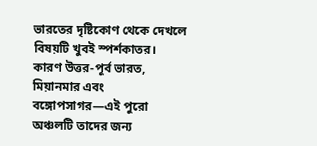ভারতের দৃষ্টিকোণ থেকে দেখলে বিষয়টি খুবই স্পর্শকাতর। কারণ উত্তর-পূর্ব ভারত, মিয়ানমার এবং বঙ্গোপসাগর—এই পুরো অঞ্চলটি তাদের জন্য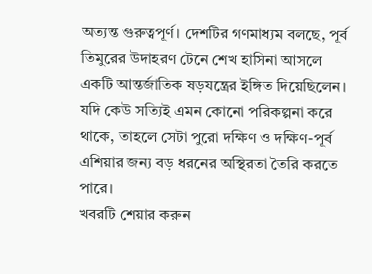অত্যন্ত গুরুত্বপূর্ণ। দেশটির গণমাধ্যম বলছে, পূর্ব তিমুরের উদাহরণ টেনে শেখ হাসিনা আসলে একটি আন্তর্জাতিক ষড়যন্ত্রের ইঙ্গিত দিয়েছিলেন। যদি কেউ সত্যিই এমন কোনো পরিকল্পনা করে থাকে, তাহলে সেটা পুরো দক্ষিণ ও দক্ষিণ-পূর্ব এশিয়ার জন্য বড় ধরনের অস্থিরতা তৈরি করতে পারে।
খবরটি শেয়ার করুন